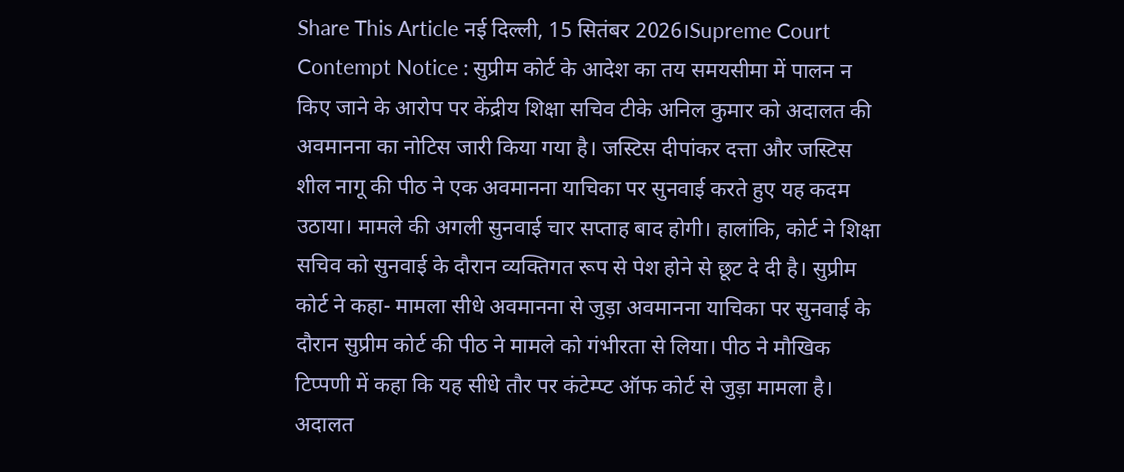Share This Article नई दिल्ली, 15 सितंबर 2026।Supreme Court Contempt Notice : सुप्रीम कोर्ट के आदेश का तय समयसीमा में पालन न किए जाने के आरोप पर केंद्रीय शिक्षा सचिव टीके अनिल कुमार को अदालत की अवमानना का नोटिस जारी किया गया है। जस्टिस दीपांकर दत्ता और जस्टिस शील नागू की पीठ ने एक अवमानना याचिका पर सुनवाई करते हुए यह कदम उठाया। मामले की अगली सुनवाई चार सप्ताह बाद होगी। हालांकि, कोर्ट ने शिक्षा सचिव को सुनवाई के दौरान व्यक्तिगत रूप से पेश होने से छूट दे दी है। सुप्रीम कोर्ट ने कहा- मामला सीधे अवमानना से जुड़ा अवमानना याचिका पर सुनवाई के दौरान सुप्रीम कोर्ट की पीठ ने मामले को गंभीरता से लिया। पीठ ने मौखिक टिप्पणी में कहा कि यह सीधे तौर पर कंटेम्प्ट ऑफ कोर्ट से जुड़ा मामला है। अदालत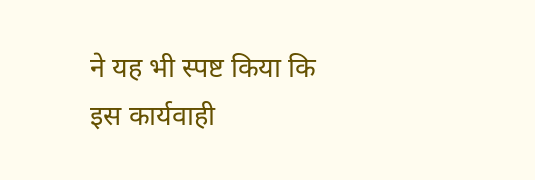ने यह भी स्पष्ट किया कि इस कार्यवाही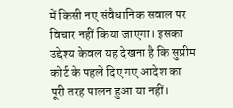में किसी नए संवैधानिक सवाल पर विचार नहीं किया जाएगा। इसका उद्देश्य केवल यह देखना है कि सुप्रीम कोर्ट के पहले दिए गए आदेश का पूरी तरह पालन हुआ या नहीं।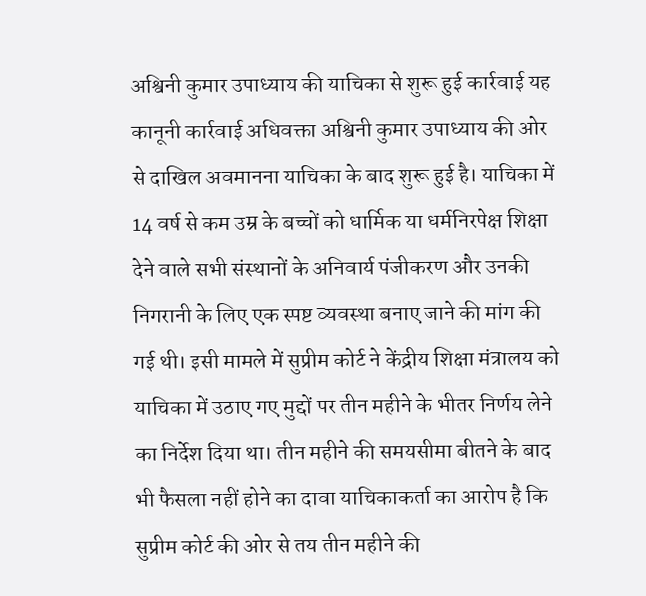अश्विनी कुमार उपाध्याय की याचिका से शुरू हुई कार्रवाई यह कानूनी कार्रवाई अधिवक्ता अश्विनी कुमार उपाध्याय की ओर से दाखिल अवमानना याचिका के बाद शुरू हुई है। याचिका में 14 वर्ष से कम उम्र के बच्चों को धार्मिक या धर्मनिरपेक्ष शिक्षा देने वाले सभी संस्थानों के अनिवार्य पंजीकरण और उनकी निगरानी के लिए एक स्पष्ट व्यवस्था बनाए जाने की मांग की गई थी। इसी मामले में सुप्रीम कोर्ट ने केंद्रीय शिक्षा मंत्रालय को याचिका में उठाए गए मुद्दों पर तीन महीने के भीतर निर्णय लेने का निर्देश दिया था। तीन महीने की समयसीमा बीतने के बाद भी फैसला नहीं होने का दावा याचिकाकर्ता का आरोप है कि सुप्रीम कोर्ट की ओर से तय तीन महीने की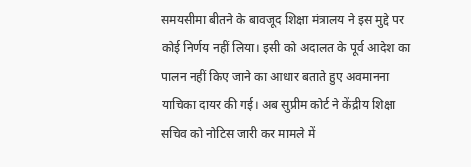समयसीमा बीतने के बावजूद शिक्षा मंत्रालय ने इस मुद्दे पर कोई निर्णय नहीं लिया। इसी को अदालत के पूर्व आदेश का पालन नहीं किए जाने का आधार बताते हुए अवमानना याचिका दायर की गई। अब सुप्रीम कोर्ट ने केंद्रीय शिक्षा सचिव को नोटिस जारी कर मामले में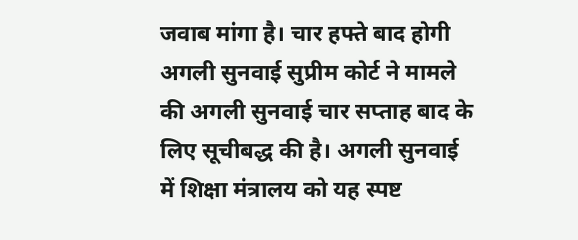जवाब मांगा है। चार हफ्ते बाद होगी अगली सुनवाई सुप्रीम कोर्ट ने मामले की अगली सुनवाई चार सप्ताह बाद के लिए सूचीबद्ध की है। अगली सुनवाई में शिक्षा मंत्रालय को यह स्पष्ट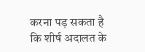करना पड़ सकता है कि शीर्ष अदालत के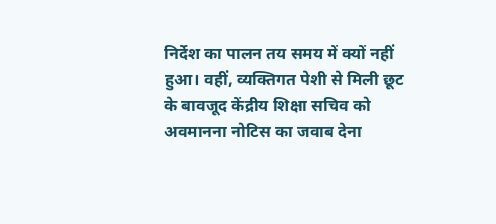निर्देश का पालन तय समय में क्यों नहीं हुआ। वहीं, व्यक्तिगत पेशी से मिली छूट के बावजूद केंद्रीय शिक्षा सचिव को अवमानना नोटिस का जवाब देना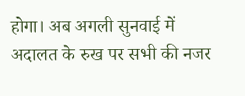होगा। अब अगली सुनवाई में अदालत के रुख पर सभी की नजर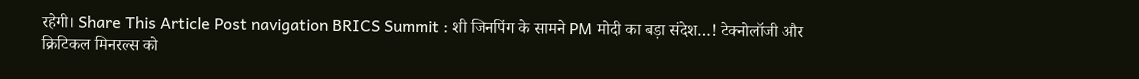रहेगी। Share This Article Post navigation BRICS Summit : शी जिनपिंग के सामने PM मोदी का बड़ा संदेश…! टेक्नोलॉजी और क्रिटिकल मिनरल्स को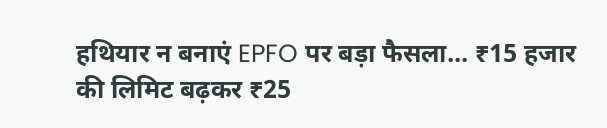हथियार न बनाएं EPFO पर बड़ा फैसला… ₹15 हजार की लिमिट बढ़कर ₹25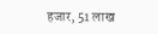हजार, 51 लाख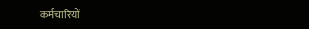कर्मचारियों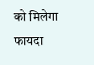को मिलेगा फायदा